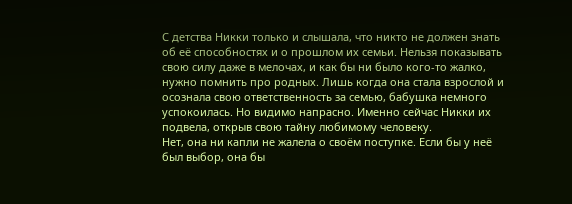С детства Никки только и слышала, что никто не должен знать об её способностях и о прошлом их семьи. Нельзя показывать свою силу даже в мелочах, и как бы ни было кого-то жалко, нужно помнить про родных. Лишь когда она стала взрослой и осознала свою ответственность за семью, бабушка немного успокоилась. Но видимо напрасно. Именно сейчас Никки их подвела, открыв свою тайну любимому человеку.
Нет, она ни капли не жалела о своём поступке. Если бы у неё был выбор, она бы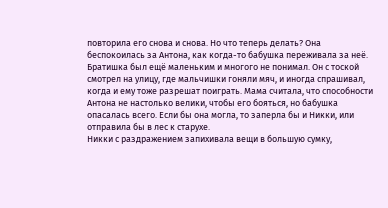повторила его снова и снова. Но что теперь делать? Она беспокоилась за Антона, как когда-то бабушка переживала за неё. Братишка был ещё маленьким и многого не понимал. Он с тоской смотрел на улицу, где мальчишки гоняли мяч, и иногда спрашивал, когда и ему тоже разрешат поиграть. Мама считала, что способности Антона не настолько велики, чтобы его бояться, но бабушка опасалась всего. Если бы она могла, то заперла бы и Никки, или отправила бы в лес к старухе.
Никки с раздражением запихивала вещи в большую сумку,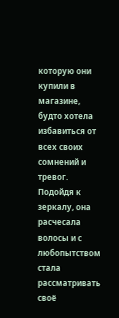которую они купили в магазине, будто хотела избавиться от всех своих сомнений и тревог. Подойдя к зеркалу, она расчесала волосы и с любопытством стала рассматривать своё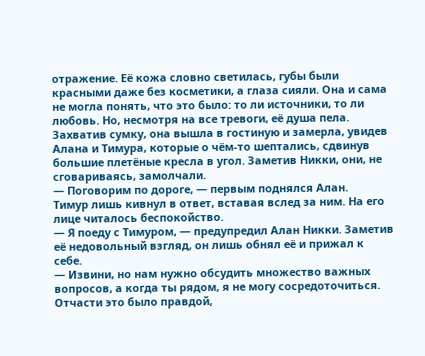отражение. Её кожа словно светилась, губы были красными даже без косметики, а глаза сияли. Она и сама не могла понять, что это было: то ли источники, то ли любовь. Но, несмотря на все тревоги, её душа пела.
Захватив сумку, она вышла в гостиную и замерла, увидев Алана и Тимура, которые о чём-то шептались, сдвинув большие плетёные кресла в угол. Заметив Никки, они, не сговариваясь, замолчали.
— Поговорим по дороге, — первым поднялся Алан.
Тимур лишь кивнул в ответ, вставая вслед за ним. На его лице читалось беспокойство.
— Я поеду с Тимуром, — предупредил Алан Никки. Заметив её недовольный взгляд, он лишь обнял её и прижал к себе.
— Извини, но нам нужно обсудить множество важных вопросов, а когда ты рядом, я не могу сосредоточиться.
Отчасти это было правдой,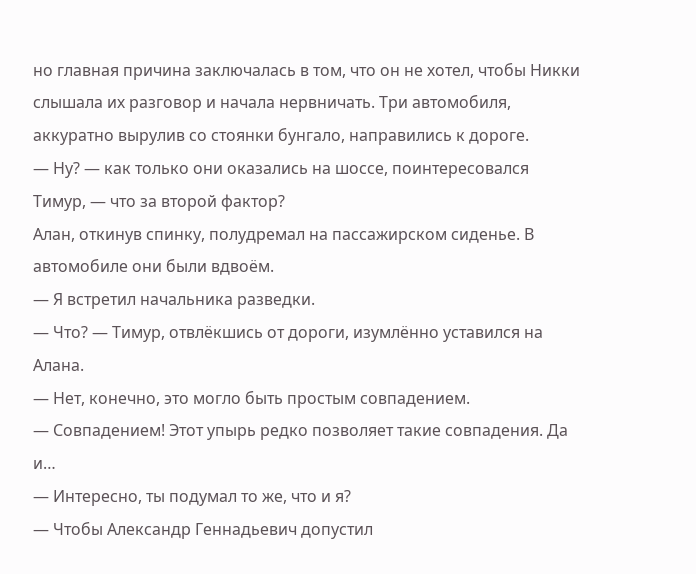но главная причина заключалась в том, что он не хотел, чтобы Никки слышала их разговор и начала нервничать. Три автомобиля, аккуратно вырулив со стоянки бунгало, направились к дороге.
— Ну? — как только они оказались на шоссе, поинтересовался Тимур, — что за второй фактор?
Алан, откинув спинку, полудремал на пассажирском сиденье. В автомобиле они были вдвоём.
— Я встретил начальника разведки.
— Что? — Тимур, отвлёкшись от дороги, изумлённо уставился на Алана.
— Нет, конечно, это могло быть простым совпадением.
— Совпадением! Этот упырь редко позволяет такие совпадения. Да и…
— Интересно, ты подумал то же, что и я?
— Чтобы Александр Геннадьевич допустил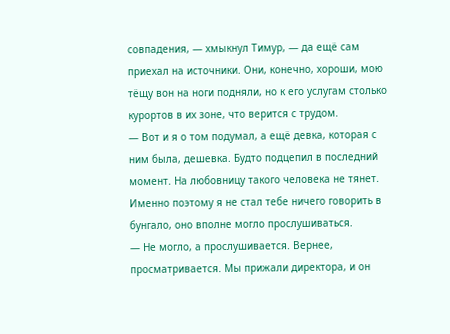совпадения, — хмыкнул Тимур, — да ещё сам приехал на источники. Они, конечно, хороши, мою тёщу вон на ноги подняли, но к его услугам столько курортов в их зоне, что верится с трудом.
— Вот и я о том подумал, а ещё девка, которая с ним была, дешевка. Будто подцепил в последний момент. На любовницу такого человека не тянет. Именно поэтому я не стал тебе ничего говорить в бунгало, оно вполне могло прослушиваться.
— Не могло, а прослушивается. Вернее, просматривается. Мы прижали директора, и он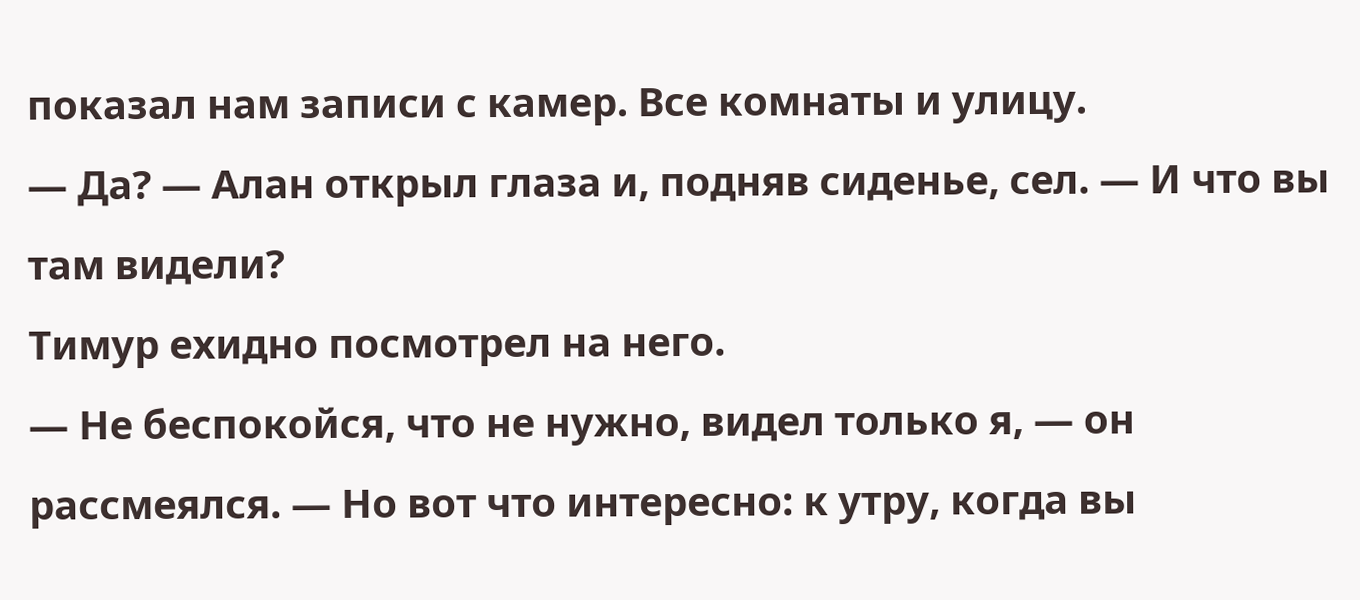показал нам записи с камер. Все комнаты и улицу.
— Да? — Алан открыл глаза и, подняв сиденье, сел. — И что вы там видели?
Тимур ехидно посмотрел на него.
— Не беспокойся, что не нужно, видел только я, — он рассмеялся. — Но вот что интересно: к утру, когда вы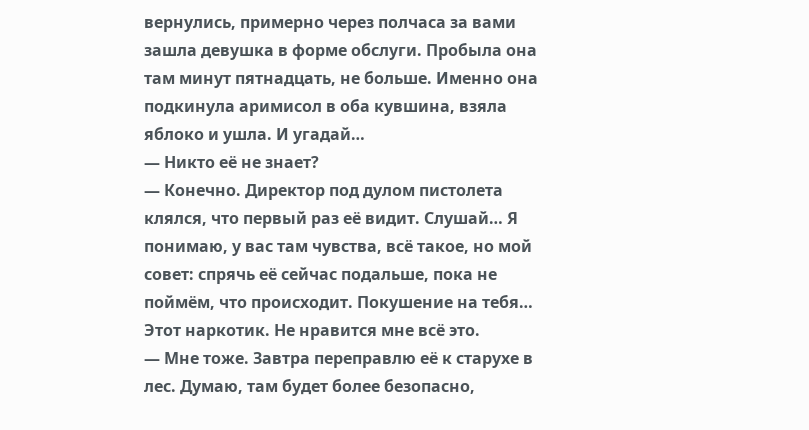вернулись, примерно через полчаса за вами зашла девушка в форме обслуги. Пробыла она там минут пятнадцать, не больше. Именно она подкинула аримисол в оба кувшина, взяла яблоко и ушла. И угадай…
— Никто её не знает?
— Конечно. Директор под дулом пистолета клялся, что первый раз её видит. Слушай… Я понимаю, у вас там чувства, всё такое, но мой совет: спрячь её сейчас подальше, пока не поймём, что происходит. Покушение на тебя… Этот наркотик. Не нравится мне всё это.
— Мне тоже. Завтра переправлю её к старухе в лес. Думаю, там будет более безопасно,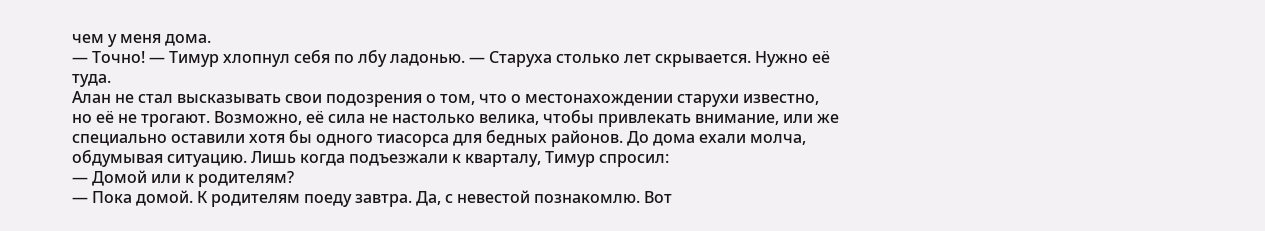чем у меня дома.
— Точно! — Тимур хлопнул себя по лбу ладонью. — Старуха столько лет скрывается. Нужно её туда.
Алан не стал высказывать свои подозрения о том, что о местонахождении старухи известно, но её не трогают. Возможно, её сила не настолько велика, чтобы привлекать внимание, или же специально оставили хотя бы одного тиасорса для бедных районов. До дома ехали молча, обдумывая ситуацию. Лишь когда подъезжали к кварталу, Тимур спросил:
— Домой или к родителям?
— Пока домой. К родителям поеду завтра. Да, с невестой познакомлю. Вот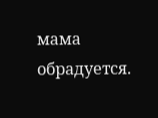мама обрадуется.